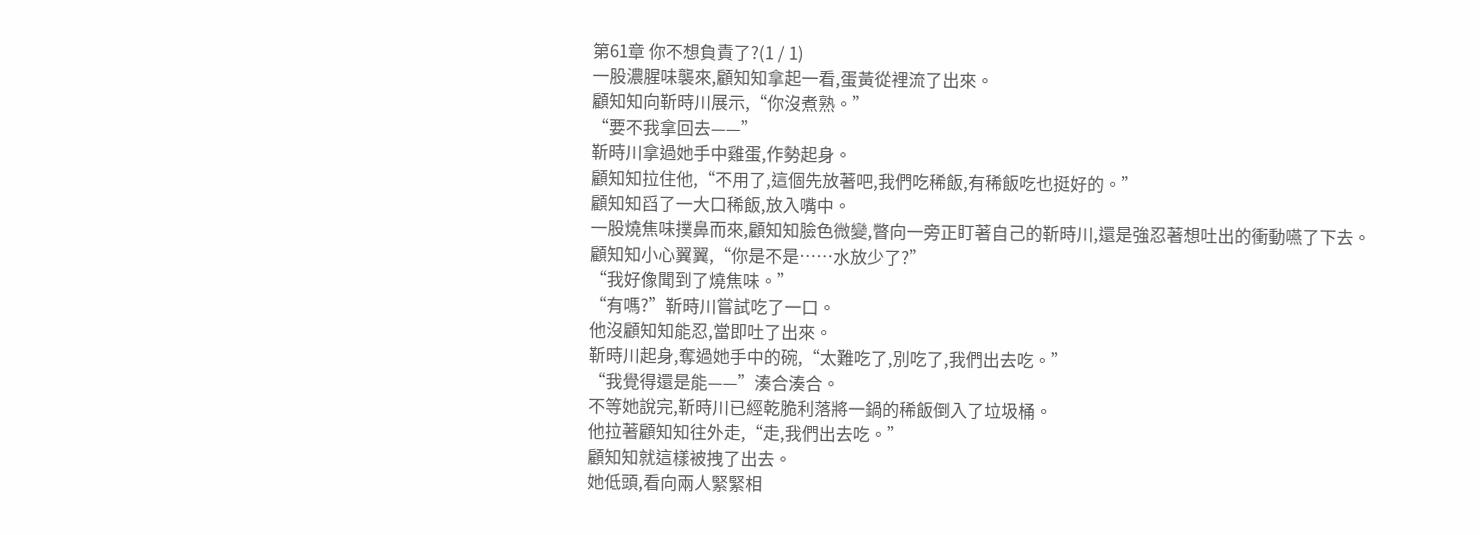第61章 你不想負責了?(1 / 1)
一股濃腥味襲來,顧知知拿起一看,蛋黃從裡流了出來。
顧知知向靳時川展示,“你沒煮熟。”
“要不我拿回去——”
靳時川拿過她手中雞蛋,作勢起身。
顧知知拉住他,“不用了,這個先放著吧,我們吃稀飯,有稀飯吃也挺好的。”
顧知知舀了一大口稀飯,放入嘴中。
一股燒焦味撲鼻而來,顧知知臉色微變,瞥向一旁正盯著自己的靳時川,還是強忍著想吐出的衝動嚥了下去。
顧知知小心翼翼,“你是不是……水放少了?”
“我好像聞到了燒焦味。”
“有嗎?”靳時川嘗試吃了一口。
他沒顧知知能忍,當即吐了出來。
靳時川起身,奪過她手中的碗,“太難吃了,別吃了,我們出去吃。”
“我覺得還是能——”湊合湊合。
不等她說完,靳時川已經乾脆利落將一鍋的稀飯倒入了垃圾桶。
他拉著顧知知往外走,“走,我們出去吃。”
顧知知就這樣被拽了出去。
她低頭,看向兩人緊緊相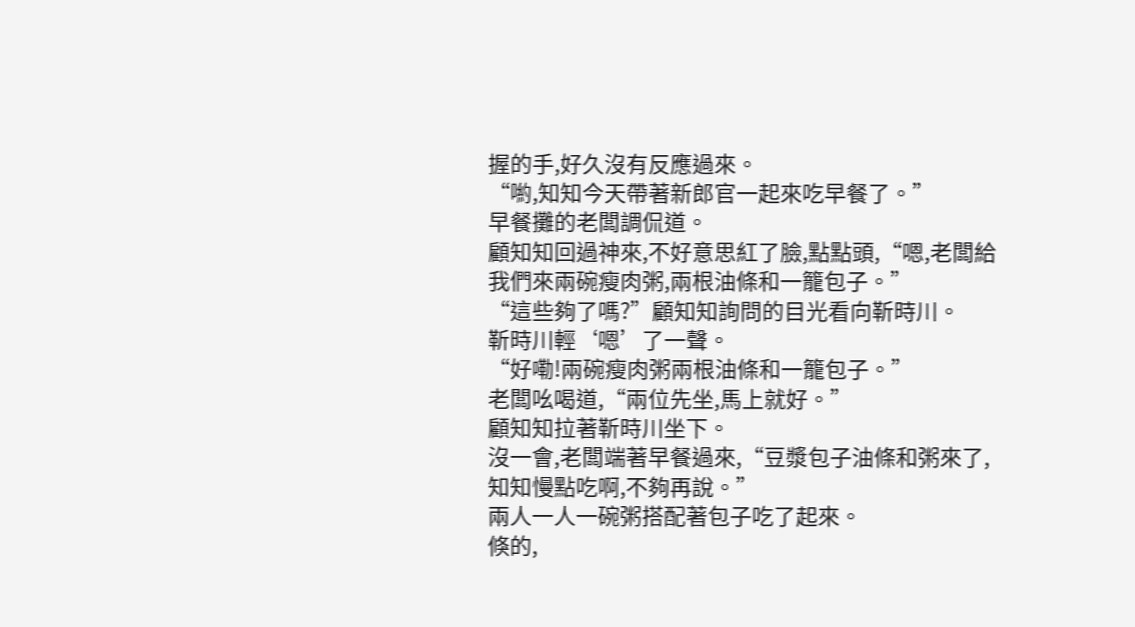握的手,好久沒有反應過來。
“喲,知知今天帶著新郎官一起來吃早餐了。”
早餐攤的老闆調侃道。
顧知知回過神來,不好意思紅了臉,點點頭,“嗯,老闆給我們來兩碗瘦肉粥,兩根油條和一籠包子。”
“這些夠了嗎?”顧知知詢問的目光看向靳時川。
靳時川輕‘嗯’了一聲。
“好嘞!兩碗瘦肉粥兩根油條和一籠包子。”
老闆吆喝道,“兩位先坐,馬上就好。”
顧知知拉著靳時川坐下。
沒一會,老闆端著早餐過來,“豆漿包子油條和粥來了,知知慢點吃啊,不夠再說。”
兩人一人一碗粥搭配著包子吃了起來。
倏的,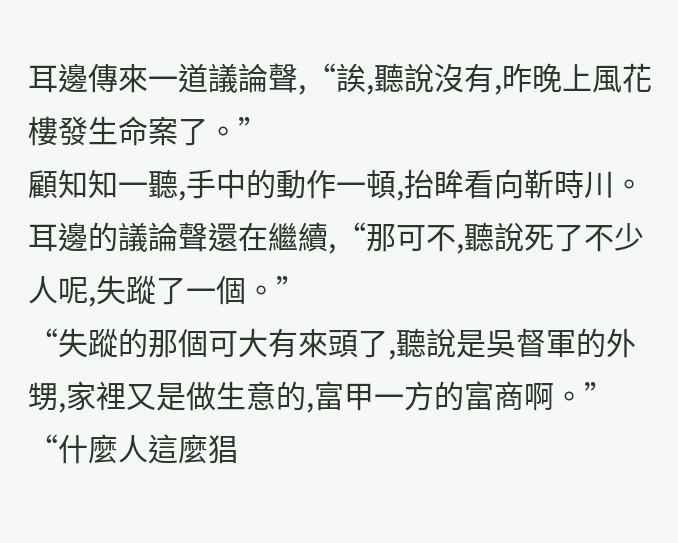耳邊傳來一道議論聲,“誒,聽說沒有,昨晚上風花樓發生命案了。”
顧知知一聽,手中的動作一頓,抬眸看向靳時川。
耳邊的議論聲還在繼續,“那可不,聽說死了不少人呢,失蹤了一個。”
“失蹤的那個可大有來頭了,聽說是吳督軍的外甥,家裡又是做生意的,富甲一方的富商啊。”
“什麼人這麼猖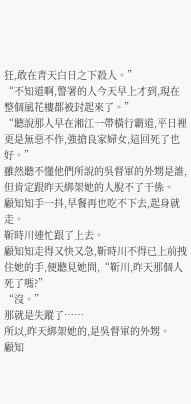狂,敢在青天白日之下殺人。”
“不知道啊,警署的人今天早上才到,現在整個風花樓都被封起來了。”
“聽說那人早在湘江一帶橫行霸道,平日裡更是無惡不作,強搶良家婦女,這回死了也好。”
雖然聽不懂他們所說的吳督軍的外甥是誰,但肯定跟昨天綁架她的人脫不了干係。
顧知知手一抖,早餐再也吃不下去,起身就走。
靳時川連忙跟了上去。
顧知知走得又快又急,靳時川不得已上前拽住她的手,便聽見她問,“靳川,昨天那個人死了嗎?”
“沒。”
那就是失蹤了……
所以,昨天綁架她的,是吳督軍的外甥。
顧知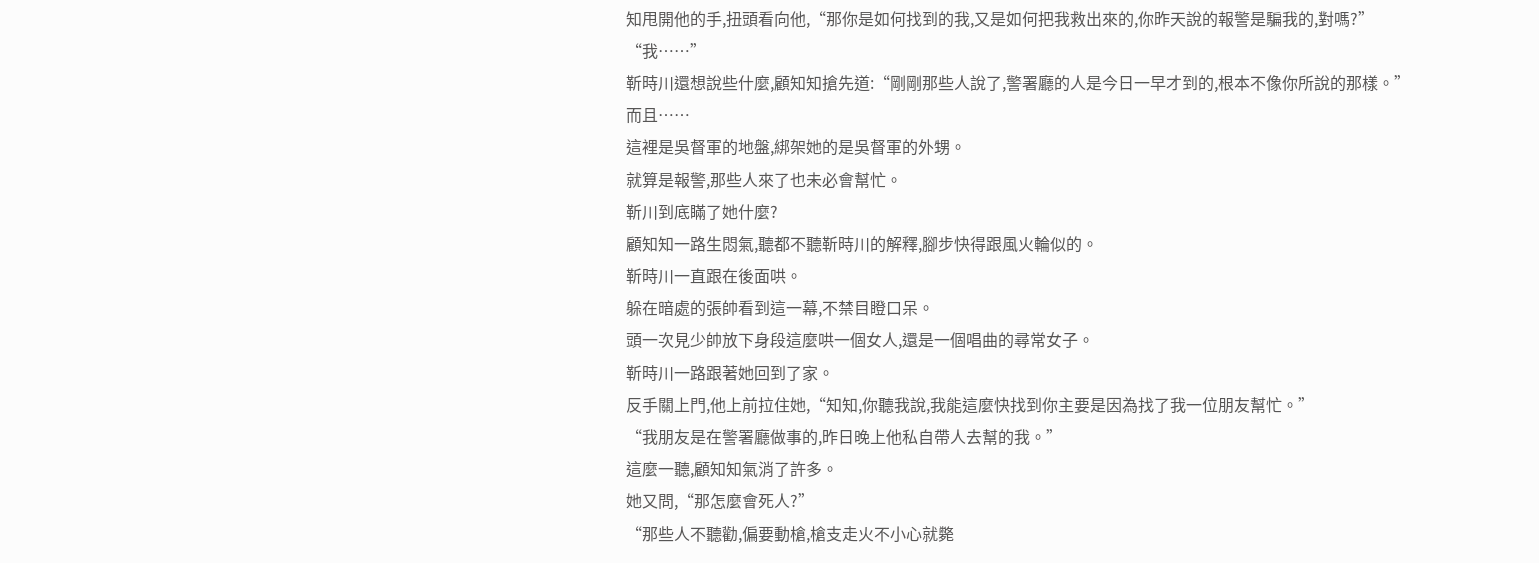知甩開他的手,扭頭看向他,“那你是如何找到的我,又是如何把我救出來的,你昨天說的報警是騙我的,對嗎?”
“我……”
靳時川還想說些什麼,顧知知搶先道:“剛剛那些人說了,警署廳的人是今日一早才到的,根本不像你所說的那樣。”
而且……
這裡是吳督軍的地盤,綁架她的是吳督軍的外甥。
就算是報警,那些人來了也未必會幫忙。
靳川到底瞞了她什麼?
顧知知一路生悶氣,聽都不聽靳時川的解釋,腳步快得跟風火輪似的。
靳時川一直跟在後面哄。
躲在暗處的張帥看到這一幕,不禁目瞪口呆。
頭一次見少帥放下身段這麼哄一個女人,還是一個唱曲的尋常女子。
靳時川一路跟著她回到了家。
反手關上門,他上前拉住她,“知知,你聽我說,我能這麼快找到你主要是因為找了我一位朋友幫忙。”
“我朋友是在警署廳做事的,昨日晚上他私自帶人去幫的我。”
這麼一聽,顧知知氣消了許多。
她又問,“那怎麼會死人?”
“那些人不聽勸,偏要動槍,槍支走火不小心就斃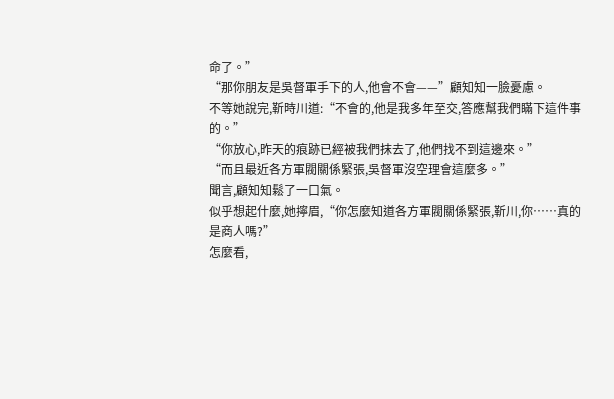命了。”
“那你朋友是吳督軍手下的人,他會不會——”顧知知一臉憂慮。
不等她說完,靳時川道:“不會的,他是我多年至交,答應幫我們瞞下這件事的。”
“你放心,昨天的痕跡已經被我們抹去了,他們找不到這邊來。”
“而且最近各方軍閥關係緊張,吳督軍沒空理會這麼多。”
聞言,顧知知鬆了一口氣。
似乎想起什麼,她擰眉,“你怎麼知道各方軍閥關係緊張,靳川,你……真的是商人嗎?”
怎麼看,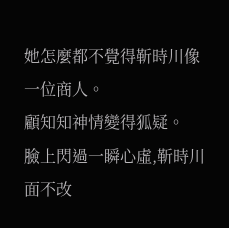她怎麼都不覺得靳時川像一位商人。
顧知知神情變得狐疑。
臉上閃過一瞬心虛,靳時川面不改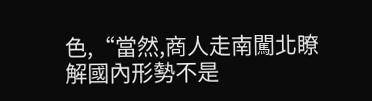色,“當然,商人走南闖北瞭解國內形勢不是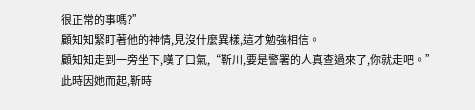很正常的事嗎?”
顧知知緊盯著他的神情,見沒什麼異樣,這才勉強相信。
顧知知走到一旁坐下,嘆了口氣,“靳川,要是警署的人真查過來了,你就走吧。”
此時因她而起,靳時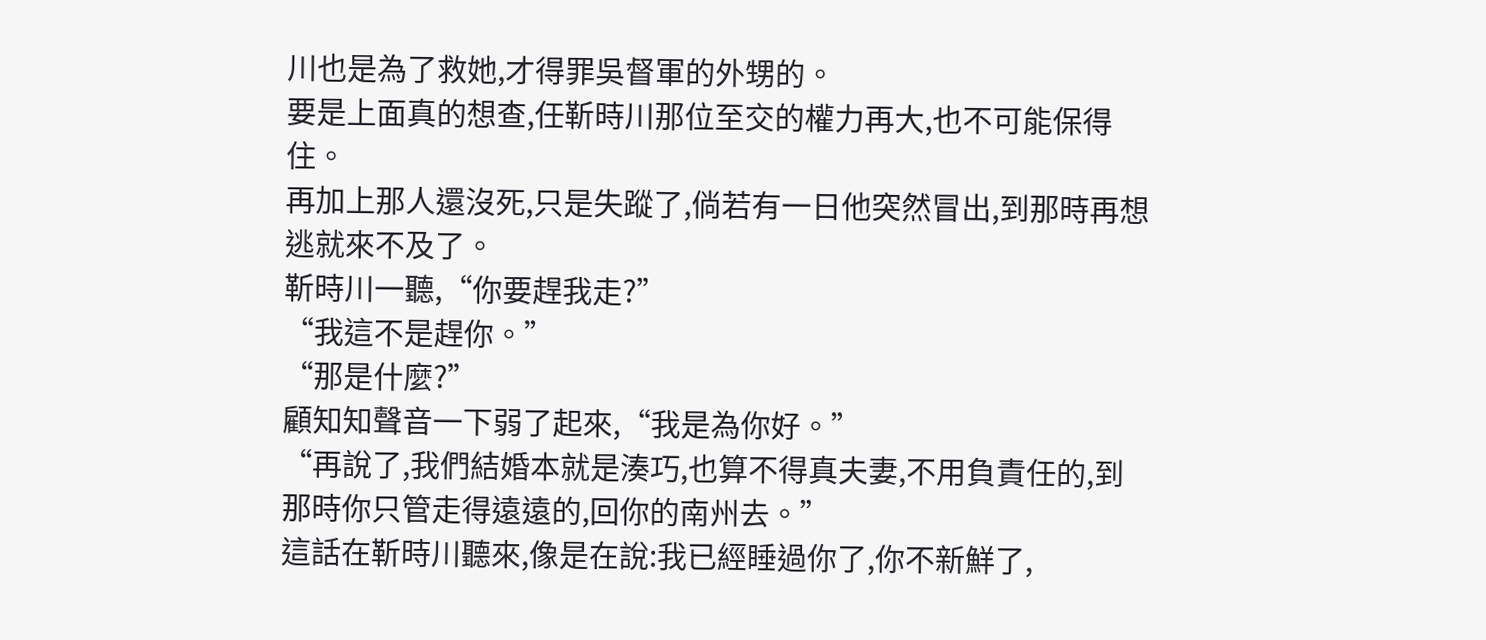川也是為了救她,才得罪吳督軍的外甥的。
要是上面真的想查,任靳時川那位至交的權力再大,也不可能保得住。
再加上那人還沒死,只是失蹤了,倘若有一日他突然冒出,到那時再想逃就來不及了。
靳時川一聽,“你要趕我走?”
“我這不是趕你。”
“那是什麼?”
顧知知聲音一下弱了起來,“我是為你好。”
“再說了,我們結婚本就是湊巧,也算不得真夫妻,不用負責任的,到那時你只管走得遠遠的,回你的南州去。”
這話在靳時川聽來,像是在說:我已經睡過你了,你不新鮮了,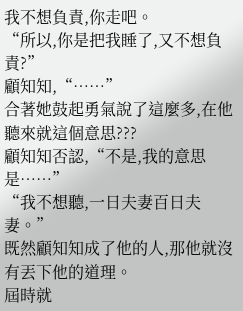我不想負責,你走吧。
“所以,你是把我睡了,又不想負責?”
顧知知,“……”
合著她鼓起勇氣說了這麼多,在他聽來就這個意思???
顧知知否認,“不是,我的意思是……”
“我不想聽,一日夫妻百日夫妻。”
既然顧知知成了他的人,那他就沒有丟下他的道理。
屆時就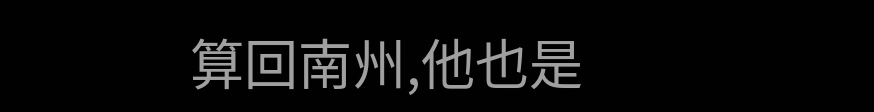算回南州,他也是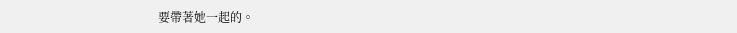要帶著她一起的。